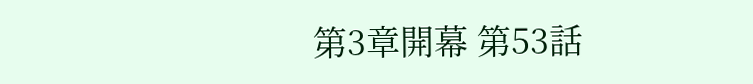第3章開幕 第53話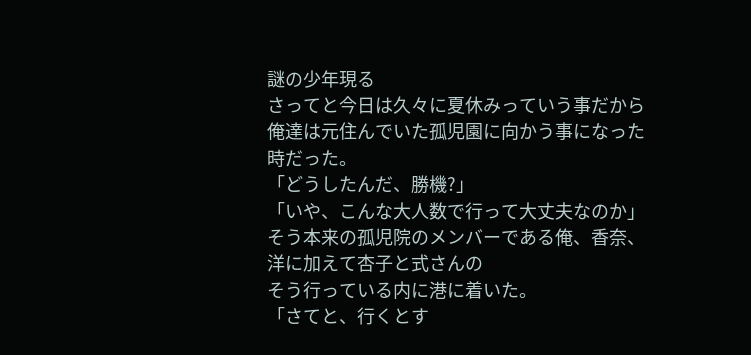謎の少年現る
さってと今日は久々に夏休みっていう事だから俺達は元住んでいた孤児園に向かう事になった時だった。
「どうしたんだ、勝機?」
「いや、こんな大人数で行って大丈夫なのか」
そう本来の孤児院のメンバーである俺、香奈、洋に加えて杏子と式さんの
そう行っている内に港に着いた。
「さてと、行くとす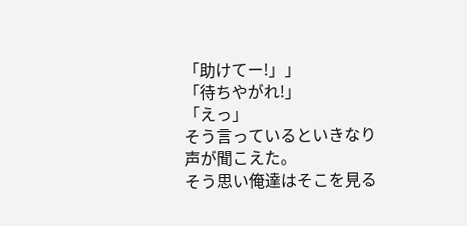「助けてー!」」
「待ちやがれ!」
「えっ」
そう言っているといきなり声が聞こえた。
そう思い俺達はそこを見る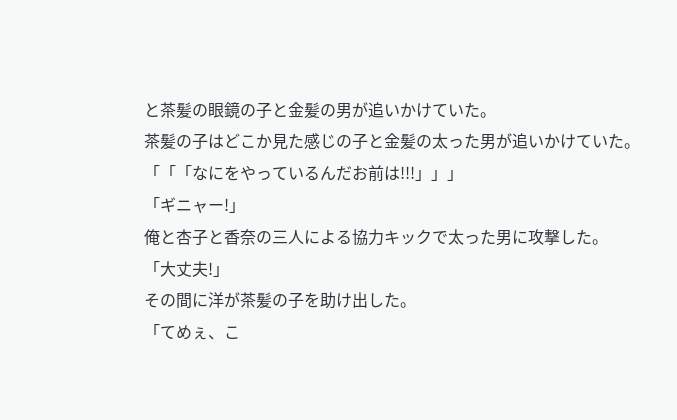と茶髪の眼鏡の子と金髪の男が追いかけていた。
茶髪の子はどこか見た感じの子と金髪の太った男が追いかけていた。
「「「なにをやっているんだお前は!!!」」」
「ギニャー!」
俺と杏子と香奈の三人による協力キックで太った男に攻撃した。
「大丈夫!」
その間に洋が茶髪の子を助け出した。
「てめぇ、こ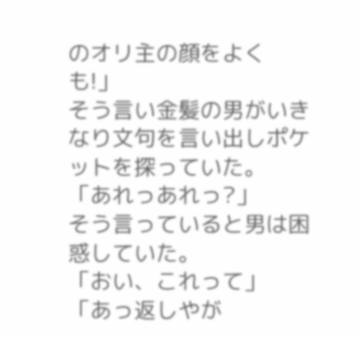のオリ主の顔をよくも!」
そう言い金髪の男がいきなり文句を言い出しポケットを探っていた。
「あれっあれっ?」
そう言っていると男は困惑していた。
「おい、これって」
「あっ返しやが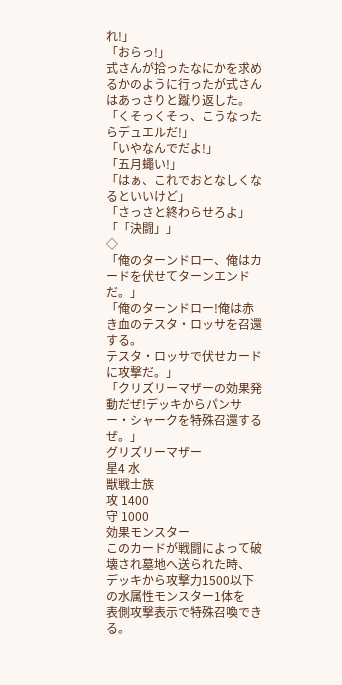れ!」
「おらっ!」
式さんが拾ったなにかを求めるかのように行ったが式さんはあっさりと蹴り返した。
「くそっくそっ、こうなったらデュエルだ!」
「いやなんでだよ!」
「五月蠅い!」
「はぁ、これでおとなしくなるといいけど」
「さっさと終わらせろよ」
「「決闘」」
◇
「俺のターンドロー、俺はカードを伏せてターンエンドだ。」
「俺のターンドロー!俺は赤き血のテスタ・ロッサを召還する。
テスタ・ロッサで伏せカードに攻撃だ。」
「クリズリーマザーの効果発動だぜ!デッキからパンサー・シャークを特殊召還するぜ。」
グリズリーマザー
星4 水
獣戦士族
攻 1400
守 1000
効果モンスター
このカードが戦闘によって破壊され墓地へ送られた時、
デッキから攻撃力1500以下の水属性モンスター1体を
表側攻撃表示で特殊召喚できる。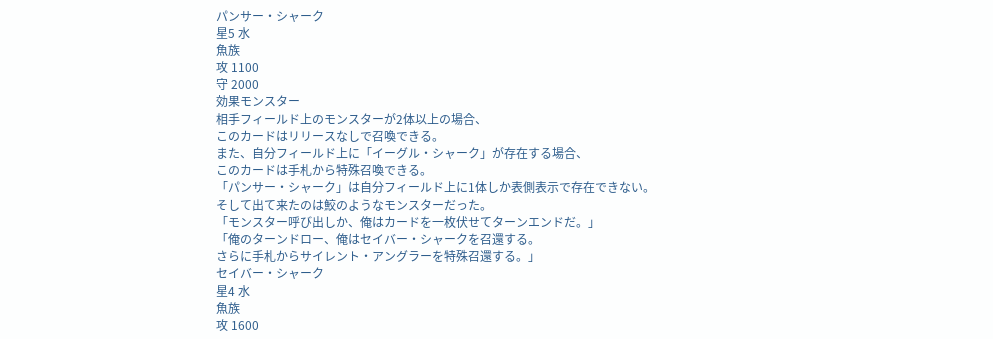パンサー・シャーク
星5 水
魚族
攻 1100
守 2000
効果モンスター
相手フィールド上のモンスターが2体以上の場合、
このカードはリリースなしで召喚できる。
また、自分フィールド上に「イーグル・シャーク」が存在する場合、
このカードは手札から特殊召喚できる。
「パンサー・シャーク」は自分フィールド上に1体しか表側表示で存在できない。
そして出て来たのは鮫のようなモンスターだった。
「モンスター呼び出しか、俺はカードを一枚伏せてターンエンドだ。」
「俺のターンドロー、俺はセイバー・シャークを召還する。
さらに手札からサイレント・アングラーを特殊召還する。」
セイバー・シャーク
星4 水
魚族
攻 1600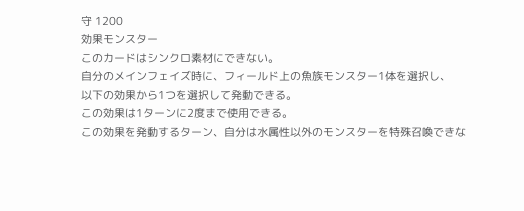守 1200
効果モンスター
このカードはシンクロ素材にできない。
自分のメインフェイズ時に、フィールド上の魚族モンスター1体を選択し、
以下の効果から1つを選択して発動できる。
この効果は1ターンに2度まで使用できる。
この効果を発動するターン、自分は水属性以外のモンスターを特殊召喚できな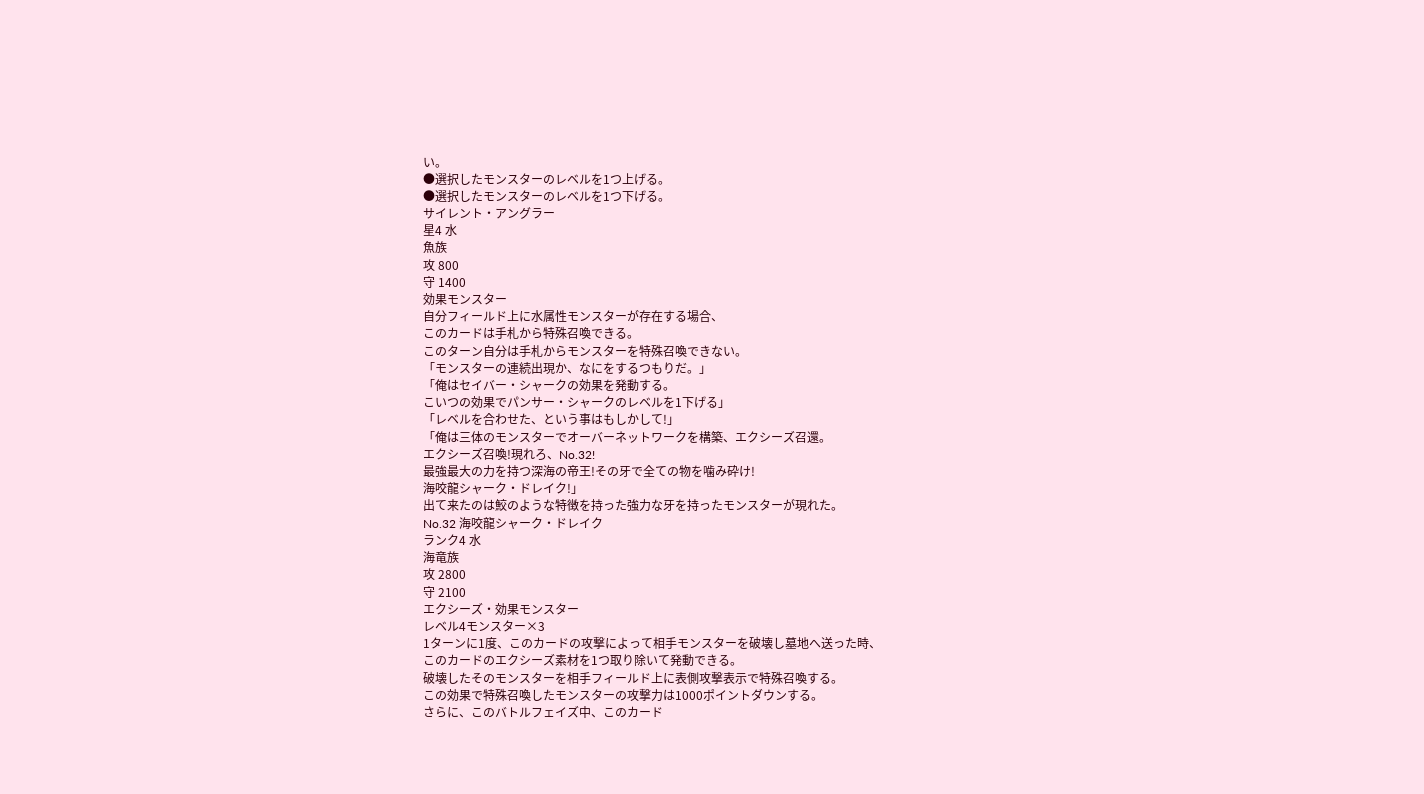い。
●選択したモンスターのレベルを1つ上げる。
●選択したモンスターのレベルを1つ下げる。
サイレント・アングラー
星4 水
魚族
攻 800
守 1400
効果モンスター
自分フィールド上に水属性モンスターが存在する場合、
このカードは手札から特殊召喚できる。
このターン自分は手札からモンスターを特殊召喚できない。
「モンスターの連続出現か、なにをするつもりだ。」
「俺はセイバー・シャークの効果を発動する。
こいつの効果でパンサー・シャークのレベルを1下げる」
「レベルを合わせた、という事はもしかして!」
「俺は三体のモンスターでオーバーネットワークを構築、エクシーズ召還。
エクシーズ召喚!現れろ、No.32!
最強最大の力を持つ深海の帝王!その牙で全ての物を噛み砕け!
海咬龍シャーク・ドレイク!」
出て来たのは鮫のような特徴を持った強力な牙を持ったモンスターが現れた。
No.32 海咬龍シャーク・ドレイク
ランク4 水
海竜族
攻 2800
守 2100
エクシーズ・効果モンスター
レベル4モンスター×3
1ターンに1度、このカードの攻撃によって相手モンスターを破壊し墓地へ送った時、
このカードのエクシーズ素材を1つ取り除いて発動できる。
破壊したそのモンスターを相手フィールド上に表側攻撃表示で特殊召喚する。
この効果で特殊召喚したモンスターの攻撃力は1000ポイントダウンする。
さらに、このバトルフェイズ中、このカード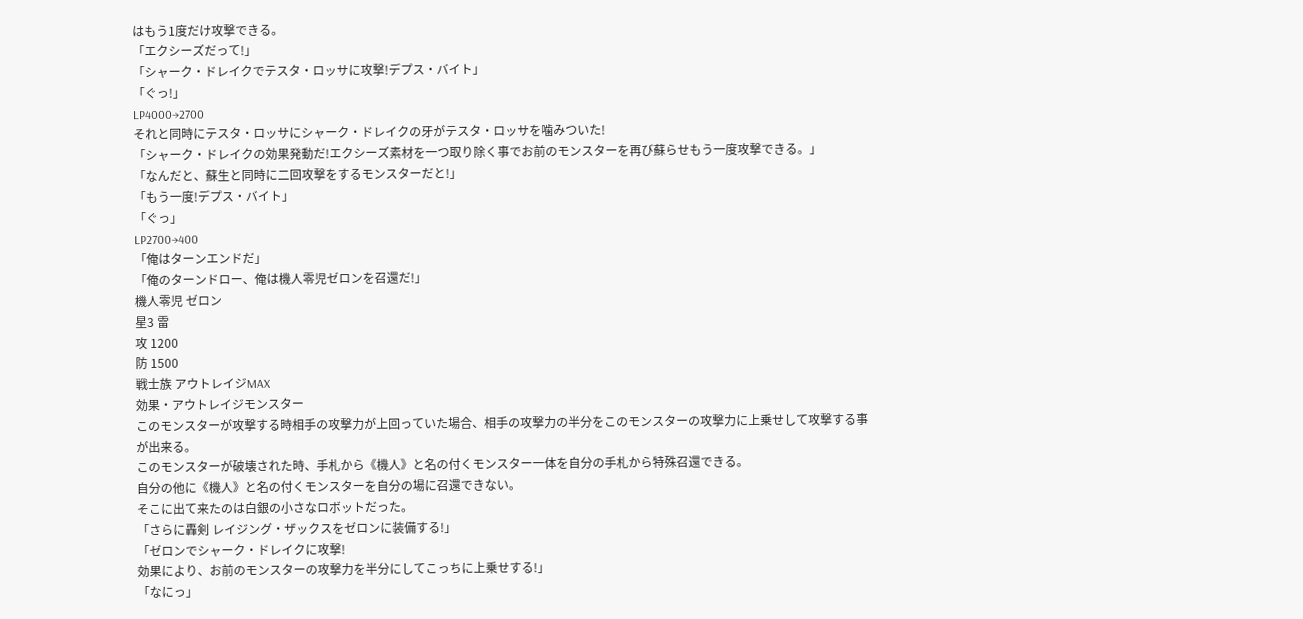はもう1度だけ攻撃できる。
「エクシーズだって!」
「シャーク・ドレイクでテスタ・ロッサに攻撃!デプス・バイト」
「ぐっ!」
LP4000→2700
それと同時にテスタ・ロッサにシャーク・ドレイクの牙がテスタ・ロッサを噛みついた!
「シャーク・ドレイクの効果発動だ!エクシーズ素材を一つ取り除く事でお前のモンスターを再び蘇らせもう一度攻撃できる。」
「なんだと、蘇生と同時に二回攻撃をするモンスターだと!」
「もう一度!デプス・バイト」
「ぐっ」
LP2700→400
「俺はターンエンドだ」
「俺のターンドロー、俺は機人零児ゼロンを召還だ!」
機人零児 ゼロン
星3 雷
攻 1200
防 1500
戦士族 アウトレイジMAX
効果・アウトレイジモンスター
このモンスターが攻撃する時相手の攻撃力が上回っていた場合、相手の攻撃力の半分をこのモンスターの攻撃力に上乗せして攻撃する事が出来る。
このモンスターが破壊された時、手札から《機人》と名の付くモンスター一体を自分の手札から特殊召還できる。
自分の他に《機人》と名の付くモンスターを自分の場に召還できない。
そこに出て来たのは白銀の小さなロボットだった。
「さらに轟剣 レイジング・ザックスをゼロンに装備する!」
「ゼロンでシャーク・ドレイクに攻撃!
効果により、お前のモンスターの攻撃力を半分にしてこっちに上乗せする!」
「なにっ」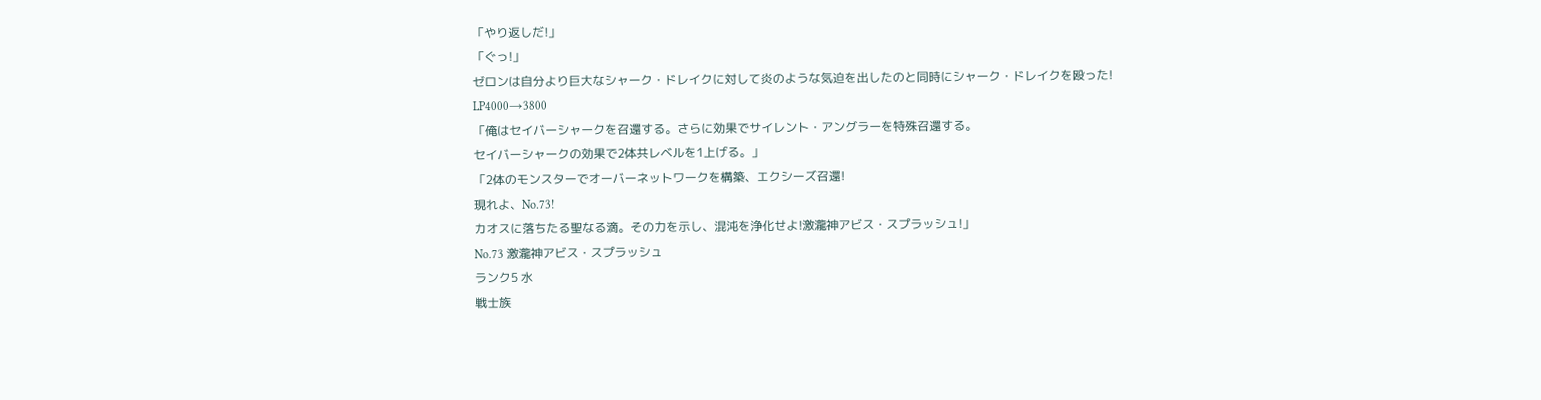「やり返しだ!」
「ぐっ!」
ゼロンは自分より巨大なシャーク・ドレイクに対して炎のような気迫を出したのと同時にシャーク・ドレイクを殴った!
LP4000→3800
「俺はセイバーシャークを召還する。さらに効果でサイレント・アングラーを特殊召還する。
セイバーシャークの効果で2体共レベルを1上げる。」
「2体のモンスターでオーバーネットワークを構築、エクシーズ召還!
現れよ、No.73!
カオスに落ちたる聖なる滴。その力を示し、混沌を浄化せよ!激瀧神アビス・スプラッシュ!」
No.73 激瀧神アビス・スプラッシュ
ランク5 水
戦士族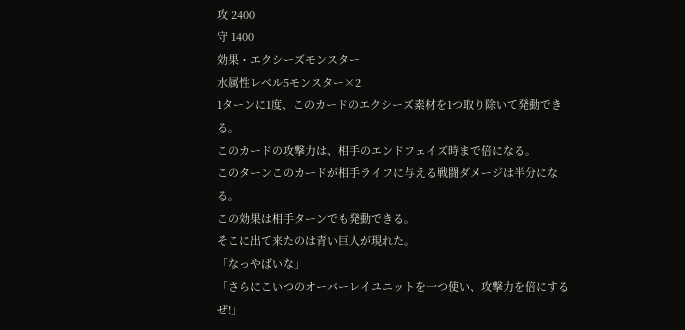攻 2400
守 1400
効果・エクシーズモンスター
水属性レベル5モンスター×2
1ターンに1度、このカードのエクシーズ素材を1つ取り除いて発動できる。
このカードの攻撃力は、相手のエンドフェイズ時まで倍になる。
このターンこのカードが相手ライフに与える戦闘ダメージは半分になる。
この効果は相手ターンでも発動できる。
そこに出て来たのは青い巨人が現れた。
「なっやばいな」
「さらにこいつのオーバーレイユニットを一つ使い、攻撃力を倍にするぜ!」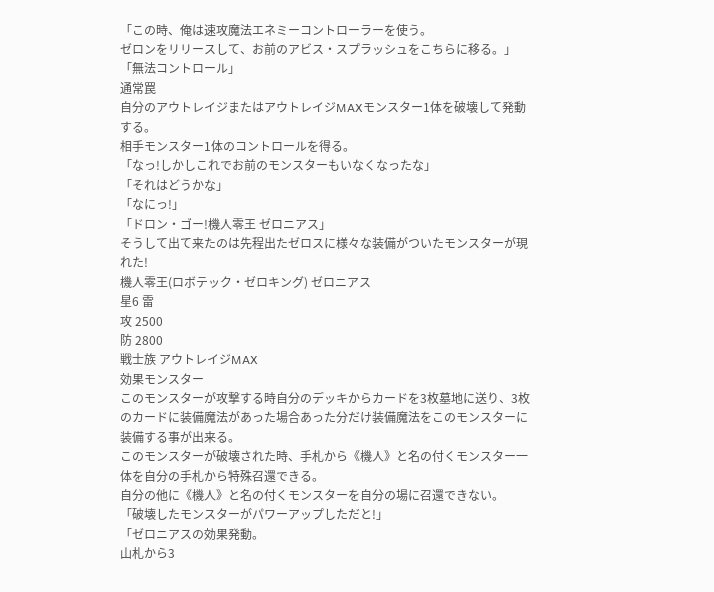「この時、俺は速攻魔法エネミーコントローラーを使う。
ゼロンをリリースして、お前のアビス・スプラッシュをこちらに移る。」
「無法コントロール」
通常罠
自分のアウトレイジまたはアウトレイジMAXモンスター1体を破壊して発動する。
相手モンスター1体のコントロールを得る。
「なっ!しかしこれでお前のモンスターもいなくなったな」
「それはどうかな」
「なにっ!」
「ドロン・ゴー!機人零王 ゼロニアス」
そうして出て来たのは先程出たゼロスに様々な装備がついたモンスターが現れた!
機人零王(ロボテック・ゼロキング) ゼロニアス
星6 雷
攻 2500
防 2800
戦士族 アウトレイジMAX
効果モンスター
このモンスターが攻撃する時自分のデッキからカードを3枚墓地に送り、3枚のカードに装備魔法があった場合あった分だけ装備魔法をこのモンスターに装備する事が出来る。
このモンスターが破壊された時、手札から《機人》と名の付くモンスター一体を自分の手札から特殊召還できる。
自分の他に《機人》と名の付くモンスターを自分の場に召還できない。
「破壊したモンスターがパワーアップしただと!」
「ゼロニアスの効果発動。
山札から3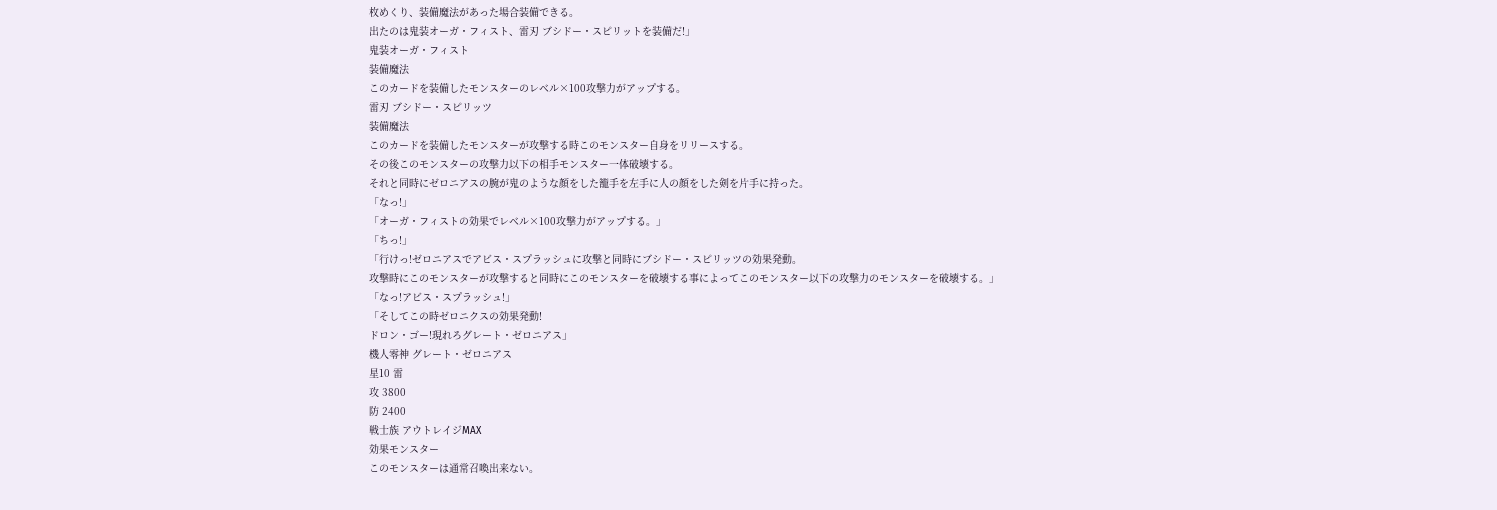枚めくり、装備魔法があった場合装備できる。
出たのは鬼装オーガ・フィスト、雷刃 ブシドー・スピリットを装備だ!」
鬼装オーガ・フィスト
装備魔法
このカードを装備したモンスターのレベル×100攻撃力がアップする。
雷刃 ブシドー・スピリッツ
装備魔法
このカードを装備したモンスターが攻撃する時このモンスター自身をリリースする。
その後このモンスターの攻撃力以下の相手モンスター一体破壊する。
それと同時にゼロニアスの腕が鬼のような顔をした籠手を左手に人の顔をした剣を片手に持った。
「なっ!」
「オーガ・フィストの効果でレベル×100攻撃力がアップする。」
「ちっ!」
「行けっ!ゼロニアスでアビス・スプラッシュに攻撃と同時にブシドー・スピリッツの効果発動。
攻撃時にこのモンスターが攻撃すると同時にこのモンスターを破壊する事によってこのモンスター以下の攻撃力のモンスターを破壊する。」
「なっ!アビス・スプラッシュ!」
「そしてこの時ゼロニクスの効果発動!
ドロン・ゴー!現れろグレート・ゼロニアス」
機人零神 グレート・ゼロニアス
星10 雷
攻 3800
防 2400
戦士族 アウトレイジMAX
効果モンスター
このモンスターは通常召喚出来ない。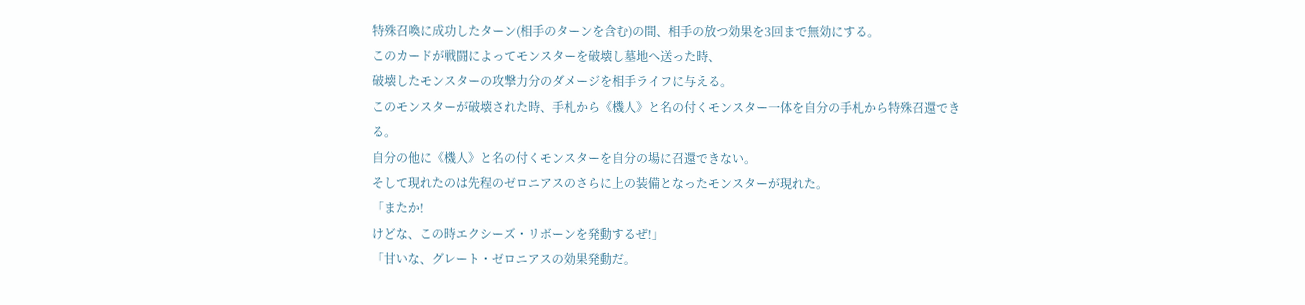特殊召喚に成功したターン(相手のターンを含む)の間、相手の放つ効果を3回まで無効にする。
このカードが戦闘によってモンスターを破壊し墓地へ送った時、
破壊したモンスターの攻撃力分のダメージを相手ライフに与える。
このモンスターが破壊された時、手札から《機人》と名の付くモンスター一体を自分の手札から特殊召還できる。
自分の他に《機人》と名の付くモンスターを自分の場に召還できない。
そして現れたのは先程のゼロニアスのさらに上の装備となったモンスターが現れた。
「またか!
けどな、この時エクシーズ・リボーンを発動するぜ!」
「甘いな、グレート・ゼロニアスの効果発動だ。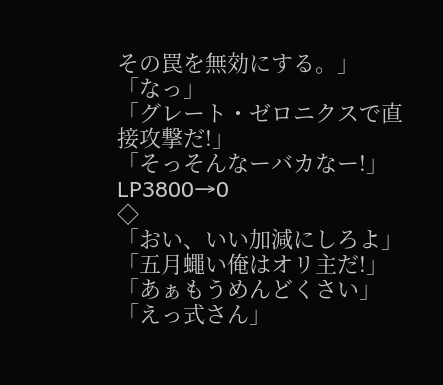その罠を無効にする。」
「なっ」
「グレート・ゼロニクスで直接攻撃だ!」
「そっそんなーバカなー!」
LP3800→0
◇
「おい、いい加減にしろよ」
「五月蠅い俺はオリ主だ!」
「あぁもうめんどくさい」
「えっ式さん」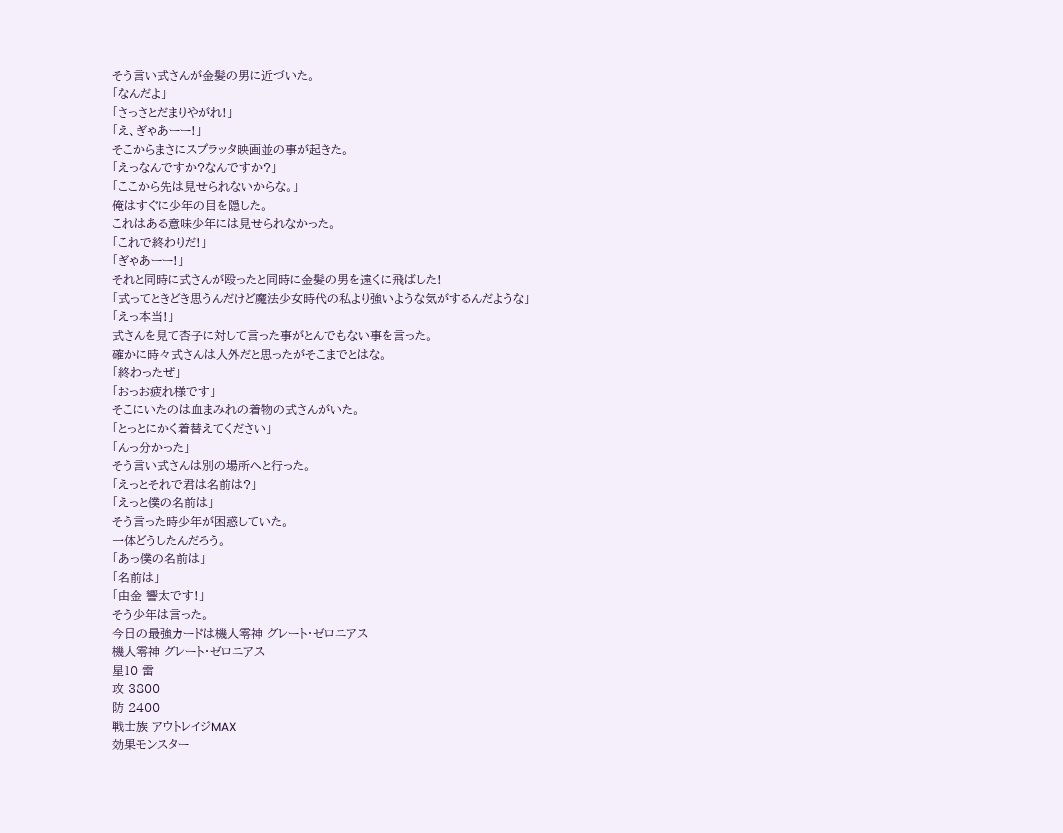そう言い式さんが金髪の男に近づいた。
「なんだよ」
「さっさとだまりやがれ!」
「え、ぎゃあーー!」
そこからまさにスプラッタ映画並の事が起きた。
「えっなんですか?なんですか?」
「ここから先は見せられないからな。」
俺はすぐに少年の目を隠した。
これはある意味少年には見せられなかった。
「これで終わりだ!」
「ぎゃあーー!」
それと同時に式さんが殴ったと同時に金髪の男を遠くに飛ばした!
「式ってときどき思うんだけど魔法少女時代の私より強いような気がするんだような」
「えっ本当!」
式さんを見て杏子に対して言った事がとんでもない事を言った。
確かに時々式さんは人外だと思ったがそこまでとはな。
「終わったぜ」
「おっお疲れ様です」
そこにいたのは血まみれの着物の式さんがいた。
「とっとにかく着替えてください」
「んっ分かった」
そう言い式さんは別の場所へと行った。
「えっとそれで君は名前は?」
「えっと僕の名前は」
そう言った時少年が困惑していた。
一体どうしたんだろう。
「あっ僕の名前は」
「名前は」
「由金 響太です!」
そう少年は言った。
今日の最強カードは機人零神 グレート・ゼロニアス
機人零神 グレート・ゼロニアス
星10 雷
攻 3800
防 2400
戦士族 アウトレイジMAX
効果モンスター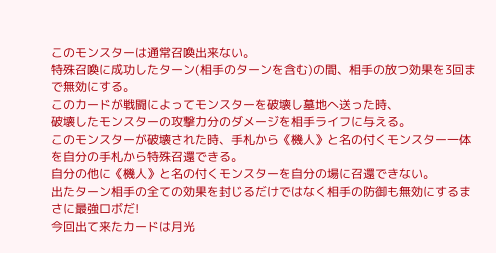このモンスターは通常召喚出来ない。
特殊召喚に成功したターン(相手のターンを含む)の間、相手の放つ効果を3回まで無効にする。
このカードが戦闘によってモンスターを破壊し墓地へ送った時、
破壊したモンスターの攻撃力分のダメージを相手ライフに与える。
このモンスターが破壊された時、手札から《機人》と名の付くモンスター一体を自分の手札から特殊召還できる。
自分の他に《機人》と名の付くモンスターを自分の場に召還できない。
出たターン相手の全ての効果を封じるだけではなく相手の防御も無効にするまさに最強ロボだ!
今回出て来たカードは月光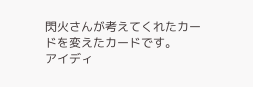閃火さんが考えてくれたカードを変えたカードです。
アイディ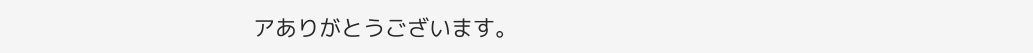アありがとうございます。